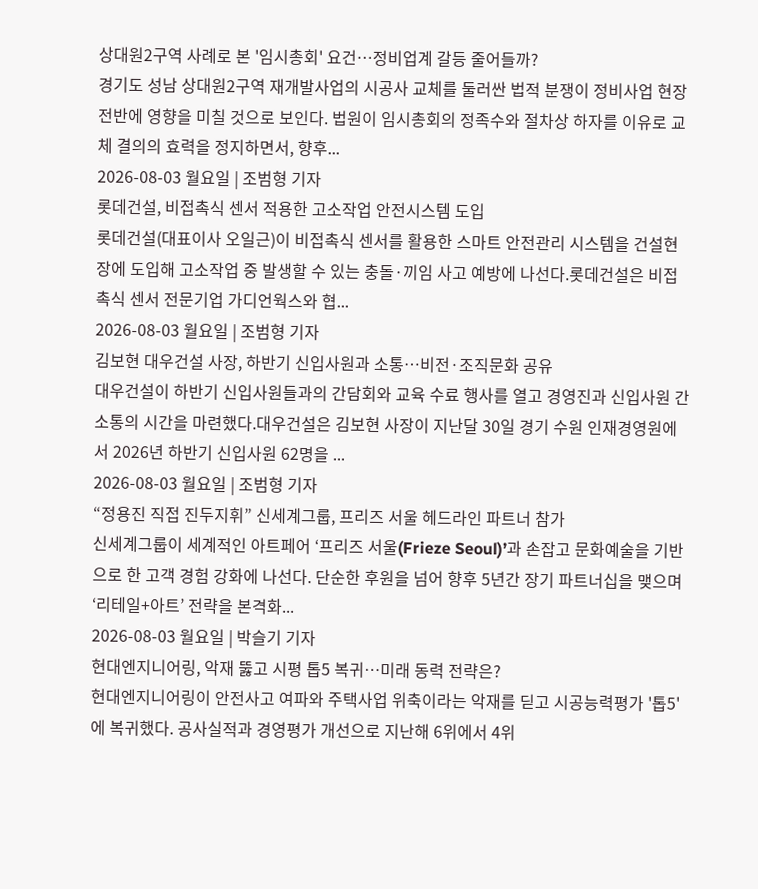상대원2구역 사례로 본 '임시총회' 요건…정비업계 갈등 줄어들까?
경기도 성남 상대원2구역 재개발사업의 시공사 교체를 둘러싼 법적 분쟁이 정비사업 현장 전반에 영향을 미칠 것으로 보인다. 법원이 임시총회의 정족수와 절차상 하자를 이유로 교체 결의의 효력을 정지하면서, 향후...
2026-08-03 월요일 | 조범형 기자
롯데건설, 비접촉식 센서 적용한 고소작업 안전시스템 도입
롯데건설(대표이사 오일근)이 비접촉식 센서를 활용한 스마트 안전관리 시스템을 건설현장에 도입해 고소작업 중 발생할 수 있는 충돌·끼임 사고 예방에 나선다.롯데건설은 비접촉식 센서 전문기업 가디언웍스와 협...
2026-08-03 월요일 | 조범형 기자
김보현 대우건설 사장, 하반기 신입사원과 소통…비전·조직문화 공유
대우건설이 하반기 신입사원들과의 간담회와 교육 수료 행사를 열고 경영진과 신입사원 간 소통의 시간을 마련했다.대우건설은 김보현 사장이 지난달 30일 경기 수원 인재경영원에서 2026년 하반기 신입사원 62명을 ...
2026-08-03 월요일 | 조범형 기자
“정용진 직접 진두지휘” 신세계그룹, 프리즈 서울 헤드라인 파트너 참가
신세계그룹이 세계적인 아트페어 ‘프리즈 서울(Frieze Seoul)’과 손잡고 문화예술을 기반으로 한 고객 경험 강화에 나선다. 단순한 후원을 넘어 향후 5년간 장기 파트너십을 맺으며 ‘리테일+아트’ 전략을 본격화...
2026-08-03 월요일 | 박슬기 기자
현대엔지니어링, 악재 뚫고 시평 톱5 복귀…미래 동력 전략은?
현대엔지니어링이 안전사고 여파와 주택사업 위축이라는 악재를 딛고 시공능력평가 '톱5'에 복귀했다. 공사실적과 경영평가 개선으로 지난해 6위에서 4위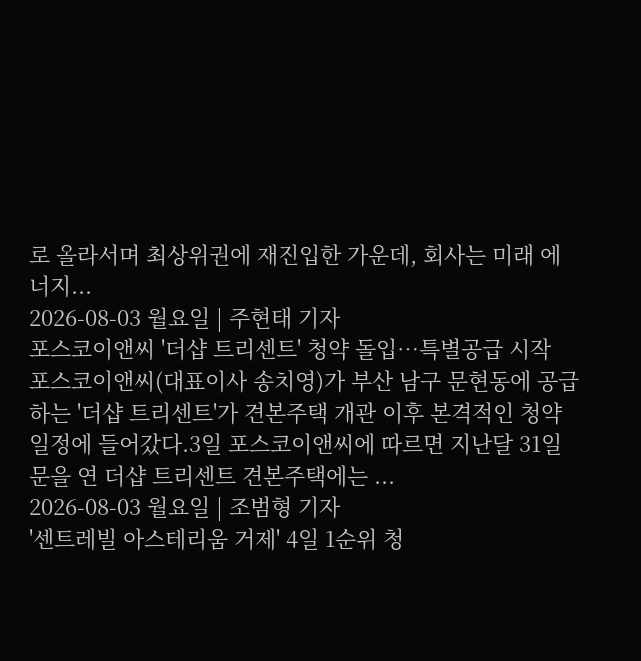로 올라서며 최상위권에 재진입한 가운데, 회사는 미래 에너지...
2026-08-03 월요일 | 주현태 기자
포스코이앤씨 '더샵 트리센트' 청약 돌입…특별공급 시작
포스코이앤씨(대표이사 송치영)가 부산 남구 문현동에 공급하는 '더샵 트리센트'가 견본주택 개관 이후 본격적인 청약 일정에 들어갔다.3일 포스코이앤씨에 따르면 지난달 31일 문을 연 더샵 트리센트 견본주택에는 ...
2026-08-03 월요일 | 조범형 기자
'센트레빌 아스테리움 거제' 4일 1순위 청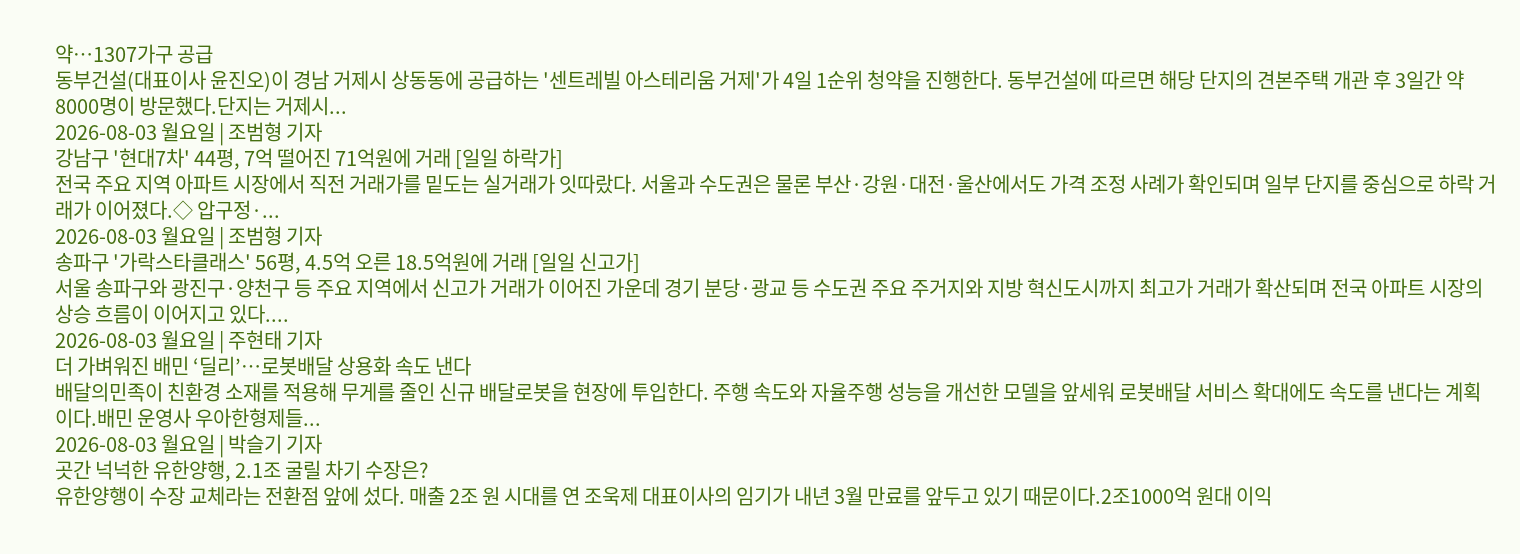약…1307가구 공급
동부건설(대표이사 윤진오)이 경남 거제시 상동동에 공급하는 '센트레빌 아스테리움 거제'가 4일 1순위 청약을 진행한다. 동부건설에 따르면 해당 단지의 견본주택 개관 후 3일간 약 8000명이 방문했다.단지는 거제시...
2026-08-03 월요일 | 조범형 기자
강남구 '현대7차' 44평, 7억 떨어진 71억원에 거래 [일일 하락가]
전국 주요 지역 아파트 시장에서 직전 거래가를 밑도는 실거래가 잇따랐다. 서울과 수도권은 물론 부산·강원·대전·울산에서도 가격 조정 사례가 확인되며 일부 단지를 중심으로 하락 거래가 이어졌다.◇ 압구정·...
2026-08-03 월요일 | 조범형 기자
송파구 '가락스타클래스' 56평, 4.5억 오른 18.5억원에 거래 [일일 신고가]
서울 송파구와 광진구·양천구 등 주요 지역에서 신고가 거래가 이어진 가운데 경기 분당·광교 등 수도권 주요 주거지와 지방 혁신도시까지 최고가 거래가 확산되며 전국 아파트 시장의 상승 흐름이 이어지고 있다....
2026-08-03 월요일 | 주현태 기자
더 가벼워진 배민 ‘딜리’…로봇배달 상용화 속도 낸다
배달의민족이 친환경 소재를 적용해 무게를 줄인 신규 배달로봇을 현장에 투입한다. 주행 속도와 자율주행 성능을 개선한 모델을 앞세워 로봇배달 서비스 확대에도 속도를 낸다는 계획이다.배민 운영사 우아한형제들...
2026-08-03 월요일 | 박슬기 기자
곳간 넉넉한 유한양행, 2.1조 굴릴 차기 수장은?
유한양행이 수장 교체라는 전환점 앞에 섰다. 매출 2조 원 시대를 연 조욱제 대표이사의 임기가 내년 3월 만료를 앞두고 있기 때문이다.2조1000억 원대 이익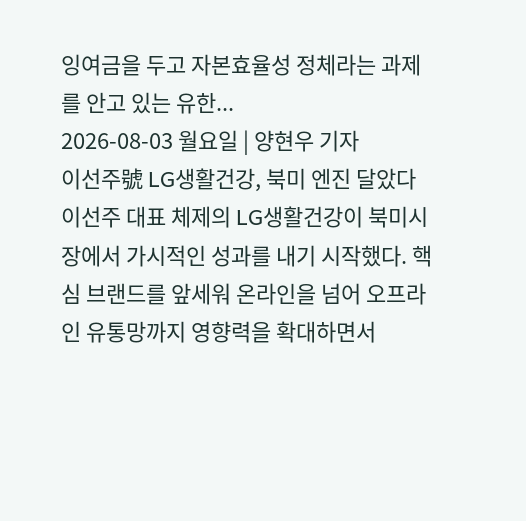잉여금을 두고 자본효율성 정체라는 과제를 안고 있는 유한...
2026-08-03 월요일 | 양현우 기자
이선주號 LG생활건강, 북미 엔진 달았다
이선주 대표 체제의 LG생활건강이 북미시장에서 가시적인 성과를 내기 시작했다. 핵심 브랜드를 앞세워 온라인을 넘어 오프라인 유통망까지 영향력을 확대하면서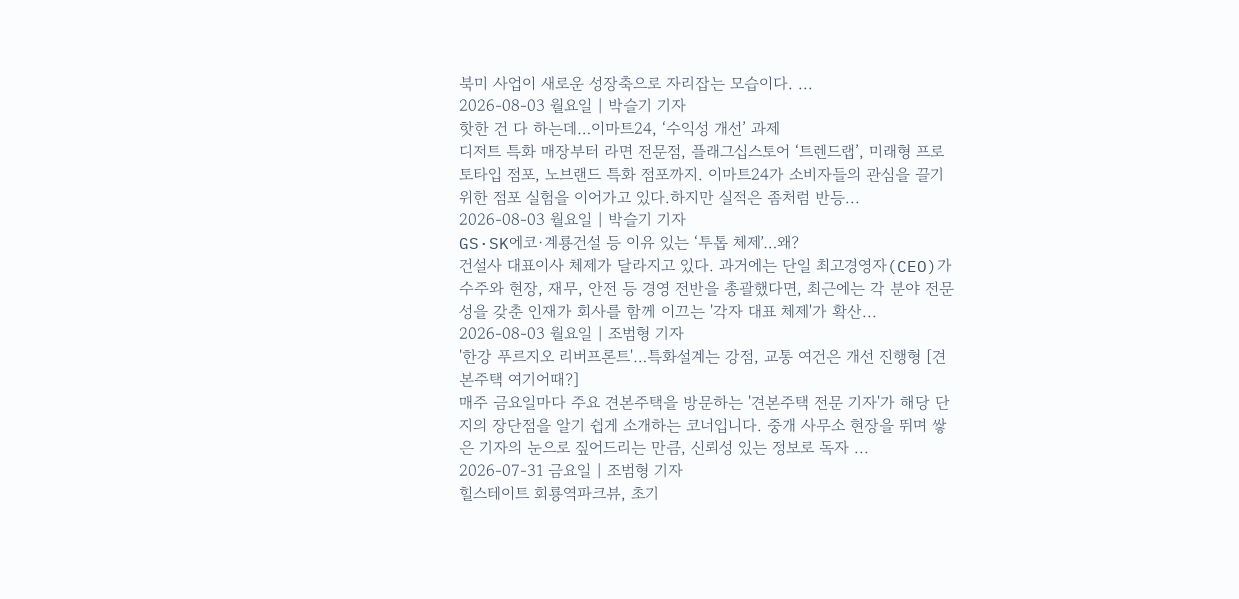북미 사업이 새로운 성장축으로 자리잡는 모습이다. ...
2026-08-03 월요일 | 박슬기 기자
핫한 건 다 하는데…이마트24, ‘수익성 개선’ 과제
디저트 특화 매장부터 라면 전문점, 플래그십스토어 ‘트렌드랩’, 미래형 프로토타입 점포, 노브랜드 특화 점포까지. 이마트24가 소비자들의 관심을 끌기 위한 점포 실험을 이어가고 있다.하지만 실적은 좀처럼 반등...
2026-08-03 월요일 | 박슬기 기자
GS·SK에코·계룡건설 등 이유 있는 ‘투톱 체제ʼ…왜?
건설사 대표이사 체제가 달라지고 있다. 과거에는 단일 최고경영자(CEO)가 수주와 현장, 재무, 안전 등 경영 전반을 총괄했다면, 최근에는 각 분야 전문성을 갖춘 인재가 회사를 함께 이끄는 '각자 대표 체제'가 확산...
2026-08-03 월요일 | 조범형 기자
'한강 푸르지오 리버프론트'…특화설계는 강점, 교통 여건은 개선 진행형 [견본주택 여기어때?]
매주 금요일마다 주요 견본주택을 방문하는 '견본주택 전문 기자'가 해당 단지의 장단점을 알기 쉽게 소개하는 코너입니다. 중개 사무소 현장을 뛰며 쌓은 기자의 눈으로 짚어드리는 만큼, 신뢰성 있는 정보로 독자 ...
2026-07-31 금요일 | 조범형 기자
힐스테이트 회룡역파크뷰, 초기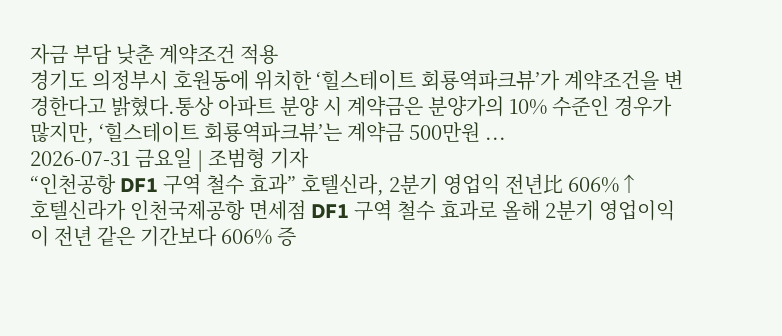자금 부담 낮춘 계약조건 적용
경기도 의정부시 호원동에 위치한 ‘힐스테이트 회룡역파크뷰’가 계약조건을 변경한다고 밝혔다.통상 아파트 분양 시 계약금은 분양가의 10% 수준인 경우가 많지만, ‘힐스테이트 회룡역파크뷰’는 계약금 500만원 ...
2026-07-31 금요일 | 조범형 기자
“인천공항 DF1 구역 철수 효과” 호텔신라, 2분기 영업익 전년比 606%↑
호텔신라가 인천국제공항 면세점 DF1 구역 철수 효과로 올해 2분기 영업이익이 전년 같은 기간보다 606% 증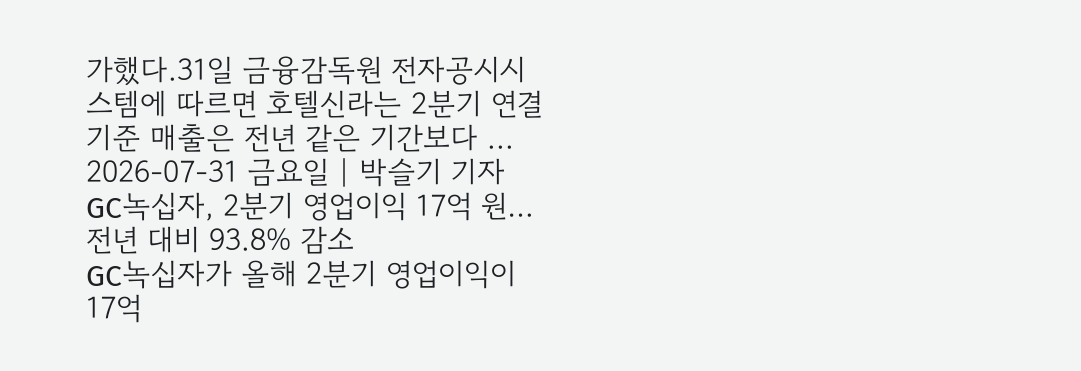가했다.31일 금융감독원 전자공시시스템에 따르면 호텔신라는 2분기 연결 기준 매출은 전년 같은 기간보다 ...
2026-07-31 금요일 | 박슬기 기자
GC녹십자, 2분기 영업이익 17억 원…전년 대비 93.8% 감소
GC녹십자가 올해 2분기 영업이익이 17억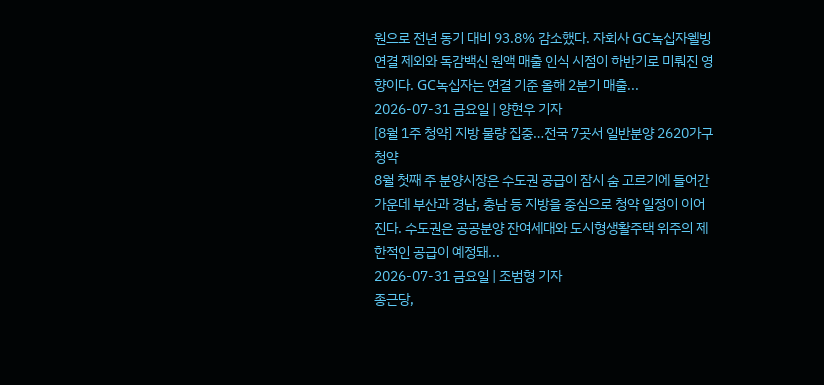원으로 전년 동기 대비 93.8% 감소했다. 자회사 GC녹십자웰빙 연결 제외와 독감백신 원액 매출 인식 시점이 하반기로 미뤄진 영향이다. GC녹십자는 연결 기준 올해 2분기 매출...
2026-07-31 금요일 | 양현우 기자
[8월 1주 청약] 지방 물량 집중…전국 7곳서 일반분양 2620가구 청약
8월 첫째 주 분양시장은 수도권 공급이 잠시 숨 고르기에 들어간 가운데 부산과 경남, 충남 등 지방을 중심으로 청약 일정이 이어진다. 수도권은 공공분양 잔여세대와 도시형생활주택 위주의 제한적인 공급이 예정돼...
2026-07-31 금요일 | 조범형 기자
종근당,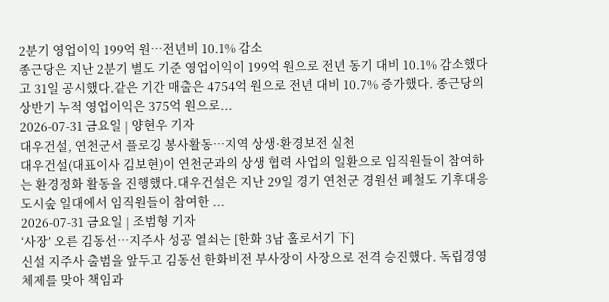2분기 영업이익 199억 원…전년비 10.1% 감소
종근당은 지난 2분기 별도 기준 영업이익이 199억 원으로 전년 동기 대비 10.1% 감소했다고 31일 공시했다.같은 기간 매출은 4754억 원으로 전년 대비 10.7% 증가했다. 종근당의 상반기 누적 영업이익은 375억 원으로...
2026-07-31 금요일 | 양현우 기자
대우건설, 연천군서 플로깅 봉사활동…지역 상생·환경보전 실천
대우건설(대표이사 김보현)이 연천군과의 상생 협력 사업의 일환으로 임직원들이 참여하는 환경정화 활동을 진행했다.대우건설은 지난 29일 경기 연천군 경원선 폐철도 기후대응 도시숲 일대에서 임직원들이 참여한 ...
2026-07-31 금요일 | 조범형 기자
‘사장’ 오른 김동선…지주사 성공 열쇠는 [한화 3남 홀로서기 下]
신설 지주사 출범을 앞두고 김동선 한화비전 부사장이 사장으로 전격 승진했다. 독립경영 체제를 맞아 책임과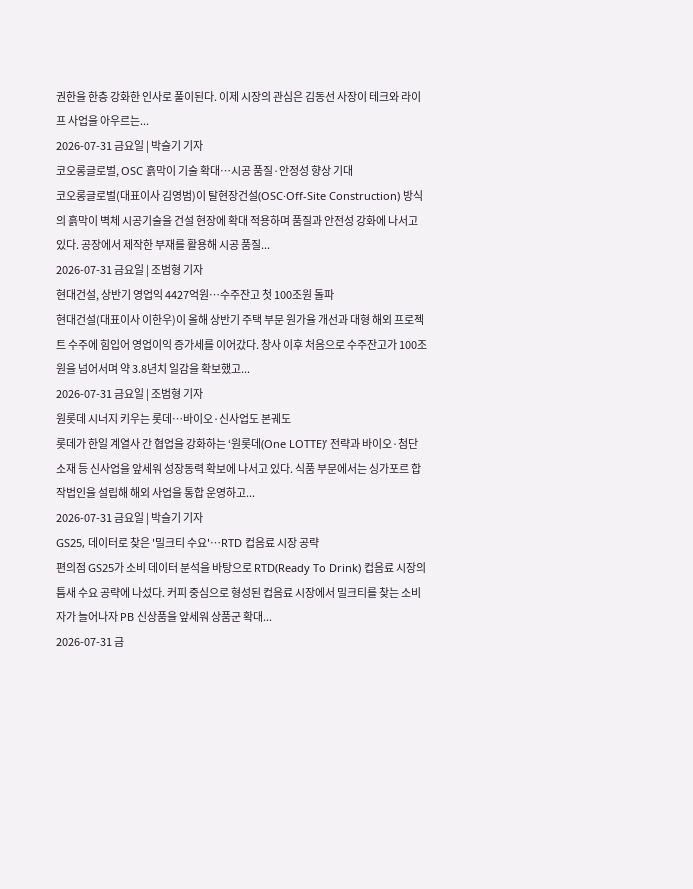권한을 한층 강화한 인사로 풀이된다. 이제 시장의 관심은 김동선 사장이 테크와 라이프 사업을 아우르는...
2026-07-31 금요일 | 박슬기 기자
코오롱글로벌, OSC 흙막이 기술 확대…시공 품질·안정성 향상 기대
코오롱글로벌(대표이사 김영범)이 탈현장건설(OSC·Off-Site Construction) 방식의 흙막이 벽체 시공기술을 건설 현장에 확대 적용하며 품질과 안전성 강화에 나서고 있다. 공장에서 제작한 부재를 활용해 시공 품질...
2026-07-31 금요일 | 조범형 기자
현대건설, 상반기 영업익 4427억원…수주잔고 첫 100조원 돌파
현대건설(대표이사 이한우)이 올해 상반기 주택 부문 원가율 개선과 대형 해외 프로젝트 수주에 힘입어 영업이익 증가세를 이어갔다. 창사 이후 처음으로 수주잔고가 100조원을 넘어서며 약 3.8년치 일감을 확보했고...
2026-07-31 금요일 | 조범형 기자
원롯데 시너지 키우는 롯데…바이오·신사업도 본궤도
롯데가 한일 계열사 간 협업을 강화하는 ‘원롯데(One LOTTE)’ 전략과 바이오·첨단소재 등 신사업을 앞세워 성장동력 확보에 나서고 있다. 식품 부문에서는 싱가포르 합작법인을 설립해 해외 사업을 통합 운영하고...
2026-07-31 금요일 | 박슬기 기자
GS25, 데이터로 찾은 '밀크티 수요'…RTD 컵음료 시장 공략
편의점 GS25가 소비 데이터 분석을 바탕으로 RTD(Ready To Drink) 컵음료 시장의 틈새 수요 공략에 나섰다. 커피 중심으로 형성된 컵음료 시장에서 밀크티를 찾는 소비자가 늘어나자 PB 신상품을 앞세워 상품군 확대...
2026-07-31 금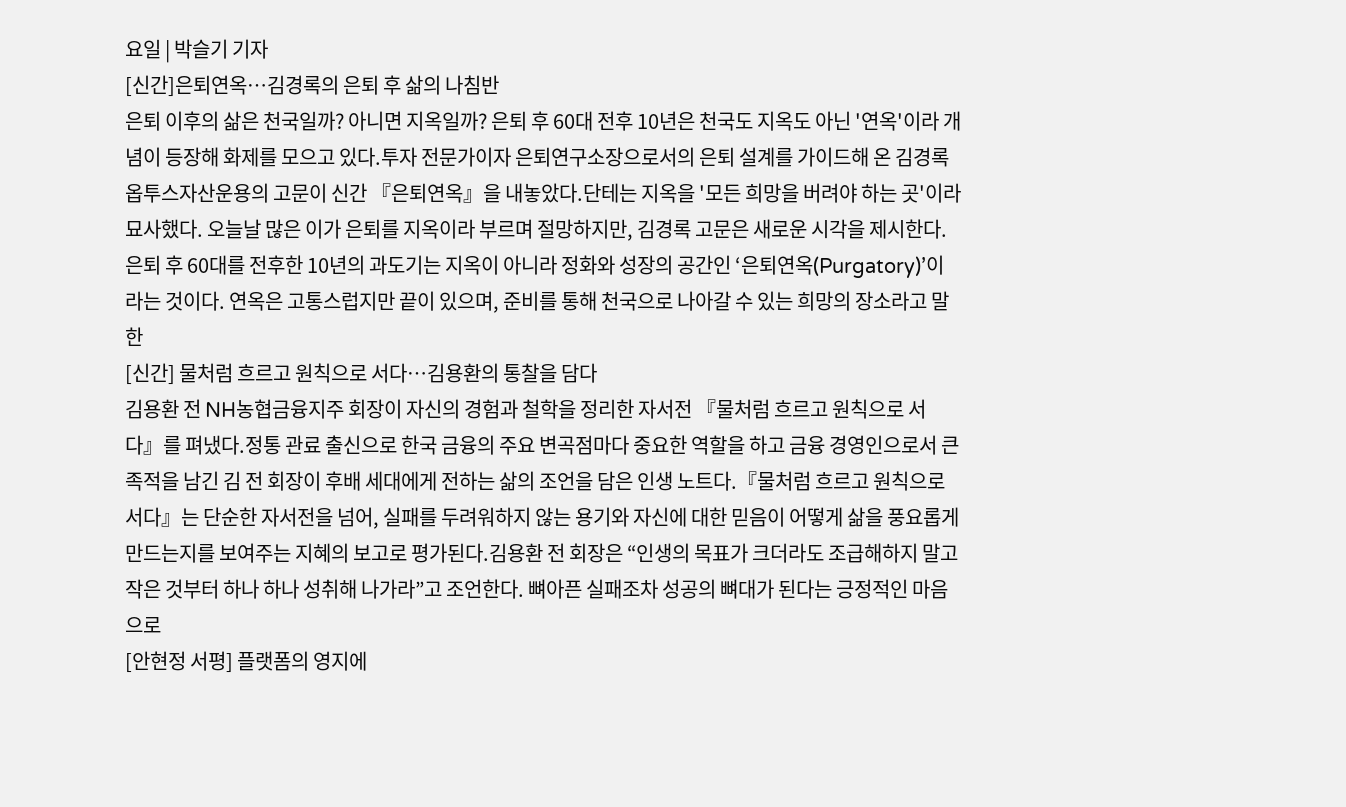요일 | 박슬기 기자
[신간]은퇴연옥…김경록의 은퇴 후 삶의 나침반
은퇴 이후의 삶은 천국일까? 아니면 지옥일까? 은퇴 후 60대 전후 10년은 천국도 지옥도 아닌 '연옥'이라 개념이 등장해 화제를 모으고 있다.투자 전문가이자 은퇴연구소장으로서의 은퇴 설계를 가이드해 온 김경록 옵투스자산운용의 고문이 신간 『은퇴연옥』을 내놓았다.단테는 지옥을 '모든 희망을 버려야 하는 곳'이라 묘사했다. 오늘날 많은 이가 은퇴를 지옥이라 부르며 절망하지만, 김경록 고문은 새로운 시각을 제시한다. 은퇴 후 60대를 전후한 10년의 과도기는 지옥이 아니라 정화와 성장의 공간인 ‘은퇴연옥(Purgatory)’이라는 것이다. 연옥은 고통스럽지만 끝이 있으며, 준비를 통해 천국으로 나아갈 수 있는 희망의 장소라고 말한
[신간] 물처럼 흐르고 원칙으로 서다…김용환의 통찰을 담다
김용환 전 NH농협금융지주 회장이 자신의 경험과 철학을 정리한 자서전 『물처럼 흐르고 원칙으로 서다』를 펴냈다.정통 관료 출신으로 한국 금융의 주요 변곡점마다 중요한 역할을 하고 금융 경영인으로서 큰 족적을 남긴 김 전 회장이 후배 세대에게 전하는 삶의 조언을 담은 인생 노트다.『물처럼 흐르고 원칙으로 서다』는 단순한 자서전을 넘어, 실패를 두려워하지 않는 용기와 자신에 대한 믿음이 어떻게 삶을 풍요롭게 만드는지를 보여주는 지혜의 보고로 평가된다.김용환 전 회장은 “인생의 목표가 크더라도 조급해하지 말고 작은 것부터 하나 하나 성취해 나가라”고 조언한다. 뼈아픈 실패조차 성공의 뼈대가 된다는 긍정적인 마음으로
[안현정 서평] 플랫폼의 영지에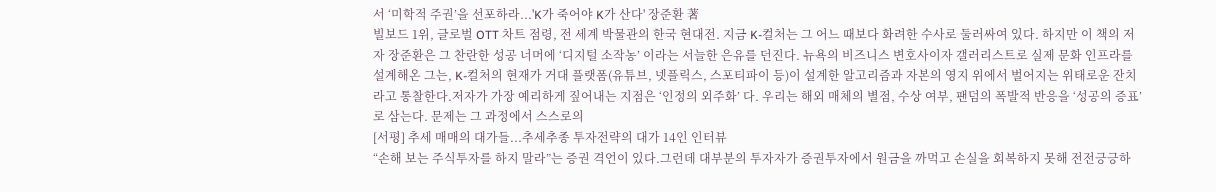서 ‘미학적 주권’을 선포하라...'K가 죽어야 K가 산다' 장준환 著
빌보드 1위, 글로벌 OTT 차트 점령, 전 세계 박물관의 한국 현대전. 지금 K-컬처는 그 어느 때보다 화려한 수사로 둘러싸여 있다. 하지만 이 책의 저자 장준환은 그 찬란한 성공 너머에 ‘디지털 소작농’ 이라는 서늘한 은유를 던진다. 뉴욕의 비즈니스 변호사이자 갤러리스트로 실제 문화 인프라를 설계해온 그는, K-컬처의 현재가 거대 플랫폼(유튜브, 넷플릭스, 스포티파이 등)이 설계한 알고리즘과 자본의 영지 위에서 벌어지는 위태로운 잔치라고 통찰한다.저자가 가장 예리하게 짚어내는 지점은 ‘인정의 외주화’ 다. 우리는 해외 매체의 별점, 수상 여부, 팬덤의 폭발적 반응을 ‘성공의 증표’로 삼는다. 문제는 그 과정에서 스스로의
[서평] 추세 매매의 대가들...추세추종 투자전략의 대가 14인 인터뷰
“손해 보는 주식투자를 하지 말라”는 증권 격언이 있다.그런데 대부분의 투자자가 증권투자에서 원금을 까먹고 손실을 회복하지 못해 전전긍긍하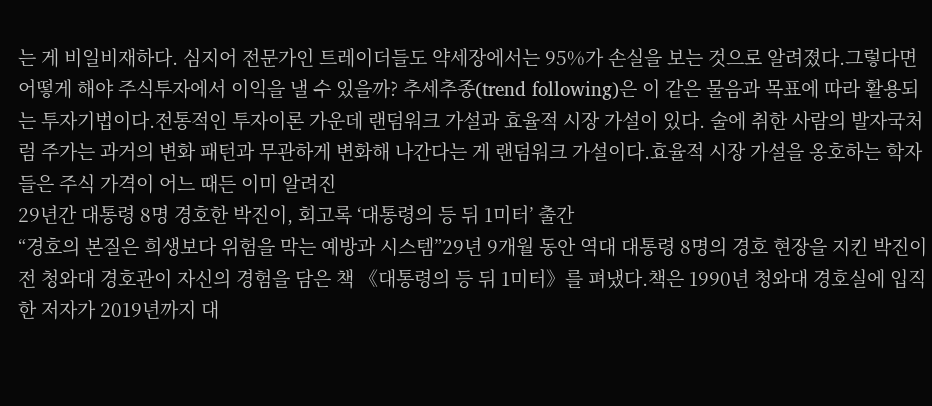는 게 비일비재하다. 심지어 전문가인 트레이더들도 약세장에서는 95%가 손실을 보는 것으로 알려졌다.그렇다면 어떻게 해야 주식투자에서 이익을 낼 수 있을까? 추세추종(trend following)은 이 같은 물음과 목표에 따라 활용되는 투자기법이다.전통적인 투자이론 가운데 랜덤워크 가설과 효율적 시장 가설이 있다. 술에 취한 사람의 발자국처럼 주가는 과거의 변화 패턴과 무관하게 변화해 나간다는 게 랜덤워크 가설이다.효율적 시장 가설을 옹호하는 학자들은 주식 가격이 어느 때든 이미 알려진
29년간 대통령 8명 경호한 박진이, 회고록 ‘대통령의 등 뒤 1미터’ 출간
“경호의 본질은 희생보다 위험을 막는 예방과 시스템”29년 9개월 동안 역대 대통령 8명의 경호 현장을 지킨 박진이 전 청와대 경호관이 자신의 경험을 담은 책 《대통령의 등 뒤 1미터》를 펴냈다.책은 1990년 청와대 경호실에 입직한 저자가 2019년까지 대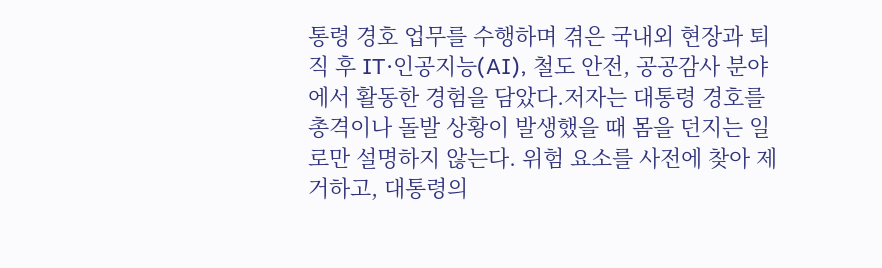통령 경호 업무를 수행하며 겪은 국내외 현장과 퇴직 후 IT·인공지능(AI), 철도 안전, 공공감사 분야에서 활동한 경험을 담았다.저자는 대통령 경호를 총격이나 돌발 상황이 발생했을 때 몸을 던지는 일로만 설명하지 않는다. 위험 요소를 사전에 찾아 제거하고, 대통령의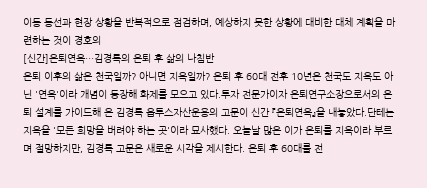이동 동선과 현장 상황을 반복적으로 점검하며, 예상하지 못한 상황에 대비한 대체 계획을 마련하는 것이 경호의
[신간]은퇴연옥…김경록의 은퇴 후 삶의 나침반
은퇴 이후의 삶은 천국일까? 아니면 지옥일까? 은퇴 후 60대 전후 10년은 천국도 지옥도 아닌 '연옥'이라 개념이 등장해 화제를 모으고 있다.투자 전문가이자 은퇴연구소장으로서의 은퇴 설계를 가이드해 온 김경록 옵투스자산운용의 고문이 신간 『은퇴연옥』을 내놓았다.단테는 지옥을 '모든 희망을 버려야 하는 곳'이라 묘사했다. 오늘날 많은 이가 은퇴를 지옥이라 부르며 절망하지만, 김경록 고문은 새로운 시각을 제시한다. 은퇴 후 60대를 전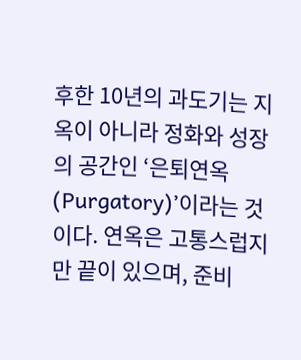후한 10년의 과도기는 지옥이 아니라 정화와 성장의 공간인 ‘은퇴연옥(Purgatory)’이라는 것이다. 연옥은 고통스럽지만 끝이 있으며, 준비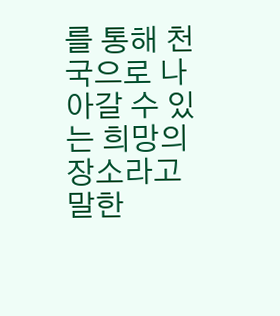를 통해 천국으로 나아갈 수 있는 희망의 장소라고 말한